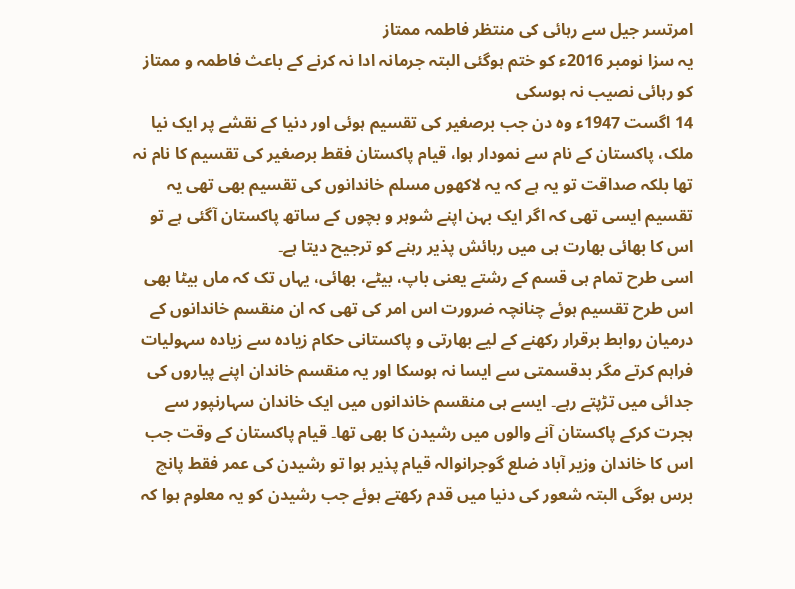امرتسر جیل سے رہائی کی منتظر فاطمہ ممتاز
یہ سزا نومبر 2016ء کو ختم ہوگئی البتہ جرمانہ ادا نہ کرنے کے باعث فاطمہ و ممتاز کو رہائی نصیب نہ ہوسکی
14 اگست 1947ء وہ دن جب برصغیر کی تقسیم ہوئی اور دنیا کے نقشے پر ایک نیا ملک، پاکستان کے نام سے نمودار ہوا، قیام پاکستان فقط برصغیر کی تقسیم کا نام نہ تھا بلکہ صداقت تو یہ ہے کہ یہ لاکھوں مسلم خاندانوں کی تقسیم بھی تھی یہ تقسیم ایسی تھی کہ اگر ایک بہن اپنے شوہر و بچوں کے ساتھ پاکستان آگئی ہے تو اس کا بھائی بھارت ہی میں رہائش پذیر رہنے کو ترجیح دیتا ہے۔
اسی طرح تمام ہی قسم کے رشتے یعنی باپ، بیٹے، بھائی، یہاں تک کہ ماں بیٹا بھی اس طرح تقسیم ہوئے چنانچہ ضرورت اس امر کی تھی کہ ان منقسم خاندانوں کے درمیان روابط برقرار رکھنے کے لیے بھارتی و پاکستانی حکام زیادہ سے زیادہ سہولیات فراہم کرتے مگر بدقسمتی سے ایسا نہ ہوسکا اور یہ منقسم خاندان اپنے پیاروں کی جدائی میں تڑپتے رہے۔ ایسے ہی منقسم خاندانوں میں ایک خاندان سہارنپور سے ہجرت کرکے پاکستان آنے والوں میں رشیدن کا بھی تھا۔ قیام پاکستان کے وقت جب اس کا خاندان وزیر آباد ضلع گوجرانوالہ قیام پذیر ہوا تو رشیدن کی عمر فقط پانچ برس ہوگی البتہ شعور کی دنیا میں قدم رکھتے ہوئے جب رشیدن کو یہ معلوم ہوا کہ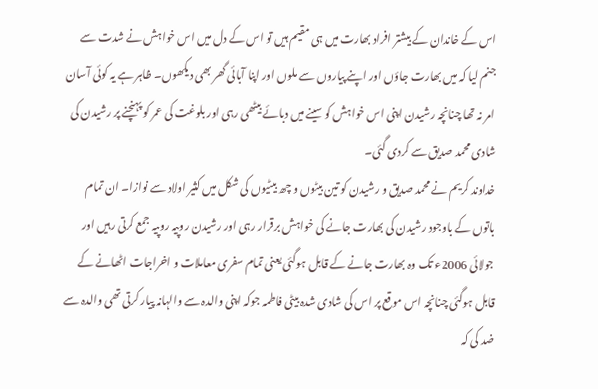اس کے خاندان کے بیشتر افراد بھارت میں ہی مقیم ہیں تو اس کے دل میں اس خواہش نے شدت سے جنم لیا کہ میں بھارت جاؤں اور اپنے پیاروں سے ملوں اور اپنا آبائی گھر بھی دیکھوں۔ ظاہر ہے یہ کوئی آسان امر نہ تھا چنانچہ رشیدن اپنی اس خواہش کو سینے میں دبائے بیٹھی رہی اور بلوغت کی عمر کو پہنچنے پر رشیدن کی شادی محمد صدیق سے کردی گئی۔
خداوند کریم نے محمد صدیق و رشیدن کو تین بیٹوں و چھ بیٹیوں کی شکل میں کثیر اولاد سے نوازا۔ ان تمام باتوں کے باوجود رشیدن کی بھارت جانے کی خواہش برقرار رہی اور رشیدن روپیہ روپیہ جمع کرتی رہیں اور جولائی 2006ء تک وہ بھارت جانے کے قابل ہوگئی یعنی تمام سفری معاملات و اخراجات اٹھانے کے قابل ہوگئی چنانچہ اس موقع پر اس کی شادی شدہ بیٹی فاطمہ جوکہ اپنی والدہ سے والہانہ پیار کرتی تھی والدہ سے ضد کی کہ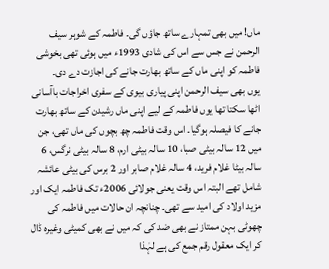ماں! میں بھی تمہارے ساتھ جاؤں گی۔ فاطمہ کے شوہر سیف الرحمن نے جس سے اس کی شادی 1993ء میں ہوئی تھی بخوشی فاطمہ کو اپنی ماں کے ساتھ بھارت جانے کی اجازت دے دی۔
یوں بھی سیف الرحمن اپنی پیاری بیوی کے سفری اخراجات باآسانی اٹھا سکتا تھا یوں فاطمہ کے لیے اپنی ماں رشیدن کے ساتھ بھارت جانے کا فیصلہ ہوگیا۔ اس وقت فاطمہ چھ بچوں کی ماں تھی، جن میں 12 سالہ بیٹی صبا، 10 سالہ بیٹی ارم، 8 سالہ بیٹی نرگس، 6 سالہ بیٹا غلام فرید، 4 سالہ غلام صابر اور 2 برس کی بیٹی عائشہ شامل تھے البتہ اس وقت یعنی جولائی 2006ء تک فاطمہ ایک اور مزید اولاد کی امید سے تھی۔ چنانچہ ان حالات میں فاطمہ کی چھوٹی بہن ممتاز نے بھی ضد کی کہ میں نے بھی کمیٹی وغیرہ ڈال کر ایک معقول رقم جمع کی ہے لہٰذا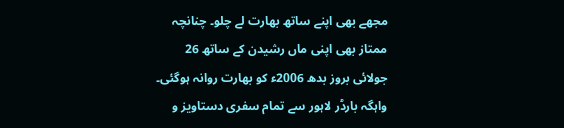مجھے بھی اپنے ساتھ بھارت لے چلو۔ چنانچہ ممتاز بھی اپنی ماں رشیدن کے ساتھ 26 جولائی بروز بدھ 2006ء کو بھارت روانہ ہوگئی۔
واہگہ بارڈر لاہور سے تمام سفری دستاویز و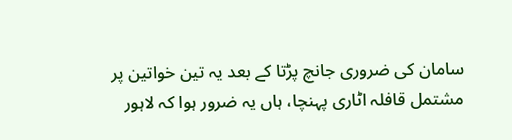سامان کی ضروری جانچ پڑتا کے بعد یہ تین خواتین پر مشتمل قافلہ اٹاری پہنچا، ہاں یہ ضرور ہوا کہ لاہور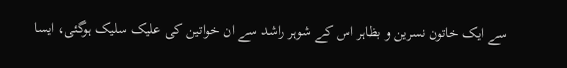سے ایک خاتون نسرین و بظاہر اس کے شوہر راشد سے ان خواتین کی علیک سلیک ہوگئی، ایسا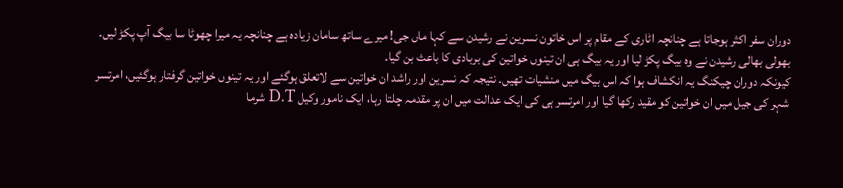دوران سفر اکثر ہوجاتا ہے چنانچہ اٹاری کے مقام پر اس خاتون نسرین نے رشیدن سے کہا ماں جی! میرے ساتھ سامان زیادہ ہے چنانچہ یہ میرا چھوٹا سا بیگ آپ پکڑ لیں۔ بھولی بھالی رشیدن نے وہ بیگ پکڑ لیا اور یہ بیگ ہی ان تینوں خواتین کی بربادی کا باعث بن گیا۔
کیونکہ دوران چیکنگ یہ انکشاف ہوا کہ اس بیگ میں منشیات تھیں۔ نتیجہ کہ نسرین اور راشد ان خواتین سے لاتعلق ہوگئے اور یہ تینوں خواتین گرفتار ہوگئیں، امرتسر شہر کی جیل میں ان خواتین کو مقید رکھا گیا اور امرتسر ہی کی ایک عدالت میں ان پر مقدمہ چلتا رہا، ایک نامور وکیل D.T شرما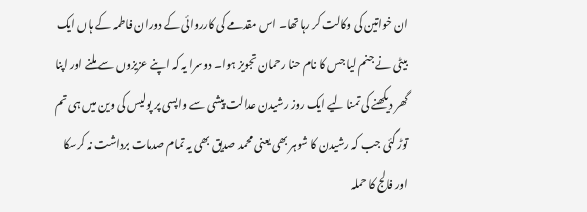ان خواتین کی وکالت کر رہا تھا۔ اس مقدمے کی کارروائی کے دوران فاطمہ کے ہاں ایک بیٹی نے جنم لیا جس کا نام حنا رحمان تجویز ہوا۔ دوسرا یہ کہ اپنے عزیزوں سے ملنے اور اپنا گھر دیکھنے کی تمنا لیے ایک روز رشیدن عدالت پیشی سے واپسی پر پولیس کی وین میں ہی تم توڑ گئی جب کہ رشیدن کا شوہر بھی یعنی محمد صدیق بھی یہ تمام صدمات برداشت نہ کرسکا اور فالج کا حملہ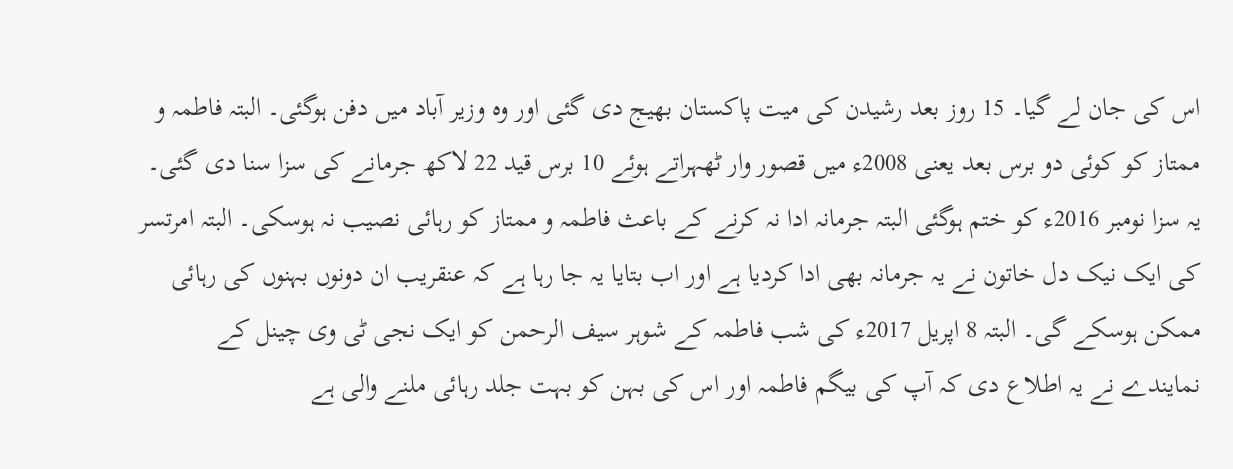اس کی جان لے گیا۔ 15 روز بعد رشیدن کی میت پاکستان بھیج دی گئی اور وہ وزیر آباد میں دفن ہوگئی۔ البتہ فاطمہ و ممتاز کو کوئی دو برس بعد یعنی 2008ء میں قصور وار ٹھہراتے ہوئے 10 برس قید 22 لاکھ جرمانے کی سزا سنا دی گئی۔
یہ سزا نومبر 2016ء کو ختم ہوگئی البتہ جرمانہ ادا نہ کرنے کے باعث فاطمہ و ممتاز کو رہائی نصیب نہ ہوسکی۔ البتہ امرتسر کی ایک نیک دل خاتون نے یہ جرمانہ بھی ادا کردیا ہے اور اب بتایا یہ جا رہا ہے کہ عنقریب ان دونوں بہنوں کی رہائی ممکن ہوسکے گی۔ البتہ 8 اپریل 2017ء کی شب فاطمہ کے شوہر سیف الرحمن کو ایک نجی ٹی وی چینل کے نمایندے نے یہ اطلاع دی کہ آپ کی بیگم فاطمہ اور اس کی بہن کو بہت جلد رہائی ملنے والی ہے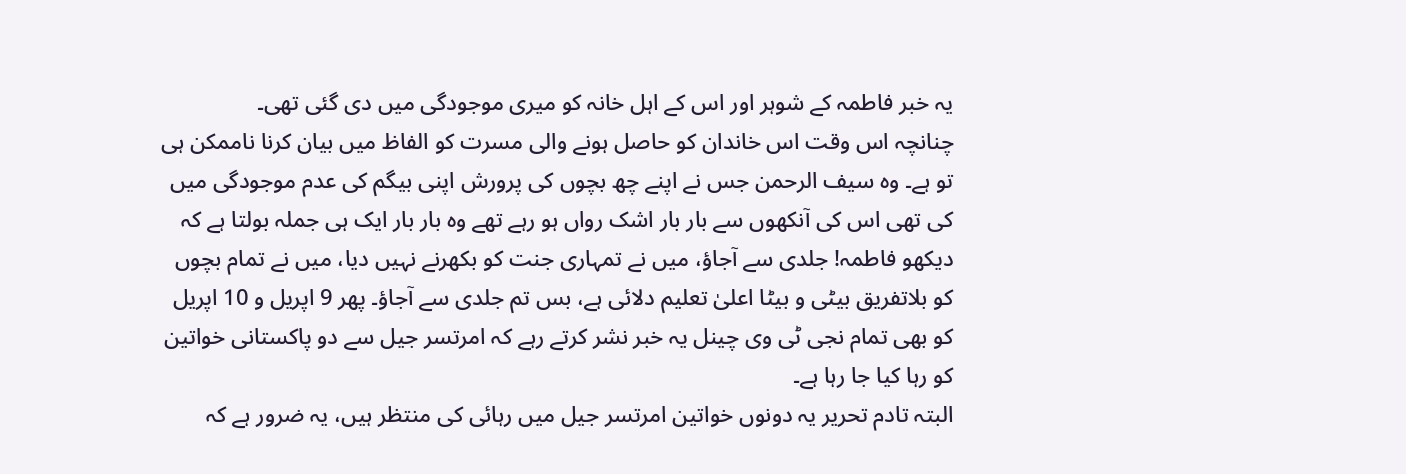یہ خبر فاطمہ کے شوہر اور اس کے اہل خانہ کو میری موجودگی میں دی گئی تھی۔
چنانچہ اس وقت اس خاندان کو حاصل ہونے والی مسرت کو الفاظ میں بیان کرنا ناممکن ہی تو ہے۔ وہ سیف الرحمن جس نے اپنے چھ بچوں کی پرورش اپنی بیگم کی عدم موجودگی میں کی تھی اس کی آنکھوں سے بار بار اشک رواں ہو رہے تھے وہ بار بار ایک ہی جملہ بولتا ہے کہ دیکھو فاطمہ! جلدی سے آجاؤ، میں نے تمہاری جنت کو بکھرنے نہیں دیا، میں نے تمام بچوں کو بلاتفریق بیٹی و بیٹا اعلیٰ تعلیم دلائی ہے، بس تم جلدی سے آجاؤ۔ پھر 9 اپریل و 10 اپریل کو بھی تمام نجی ٹی وی چینل یہ خبر نشر کرتے رہے کہ امرتسر جیل سے دو پاکستانی خواتین کو رہا کیا جا رہا ہے۔
البتہ تادم تحریر یہ دونوں خواتین امرتسر جیل میں رہائی کی منتظر ہیں، یہ ضرور ہے کہ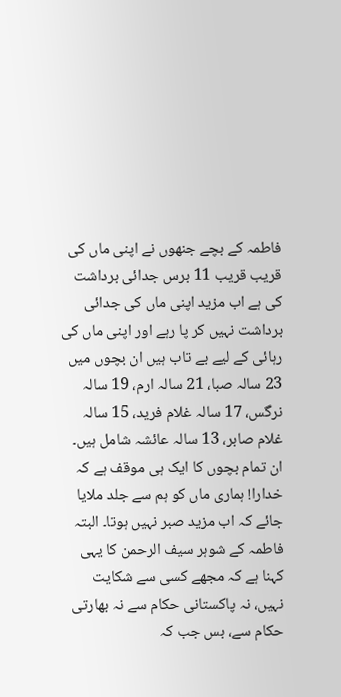فاطمہ کے بچے جنھوں نے اپنی ماں کی قریب قریب 11 برس جدائی برداشت کی ہے اب مزید اپنی ماں کی جدائی برداشت نہیں کر پا رہے اور اپنی ماں کی رہائی کے لیے بے تاب ہیں ان بچوں میں 23 سالہ صبا، 21 سالہ ارم، 19 سالہ نرگس، 17 سالہ غلام فرید، 15 سالہ غلام صابر، 13 سالہ عائشہ شامل ہیں۔
ان تمام بچوں کا ایک ہی موقف ہے کہ خدارا! ہماری ماں کو ہم سے جلد ملایا جائے کہ اب مزید صبر نہیں ہوتا۔ البتہ فاطمہ کے شوہر سیف الرحمن کا یہی کہنا ہے کہ مجھے کسی سے شکایت نہیں، نہ پاکستانی حکام سے نہ بھارتی حکام سے، بس جب کہ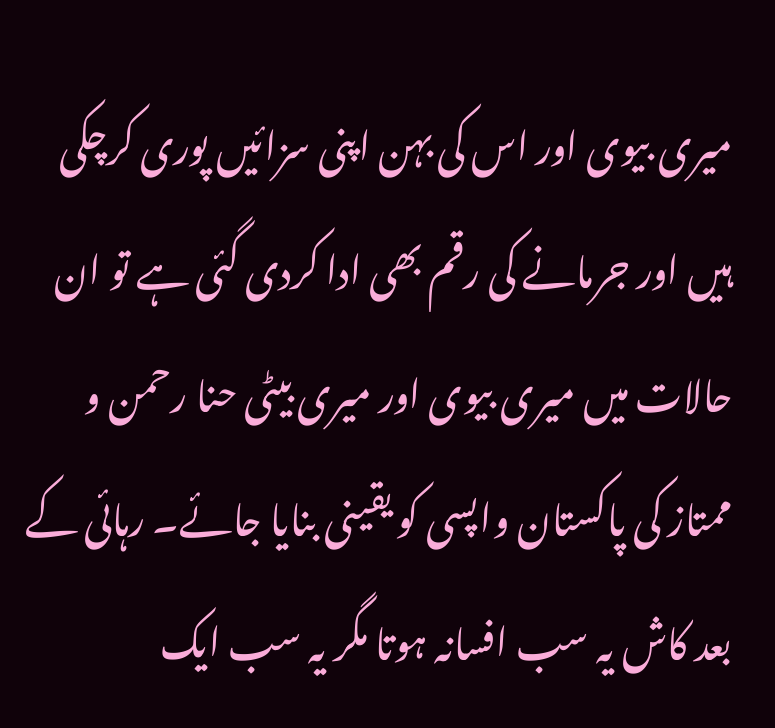میری بیوی اور اس کی بہن اپنی سزائیں پوری کرچکی ہیں اور جرمانے کی رقم بھی ادا کردی گئی ہے تو ان حالات میں میری بیوی اور میری بیٹی حنا رحمن و ممتاز کی پاکستان واپسی کو یقینی بنایا جائے۔ رہائی کے بعد کاش یہ سب افسانہ ہوتا مگر یہ سب ایک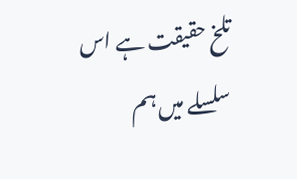تلخ حقیقت ہے اس سلسلے میں ہم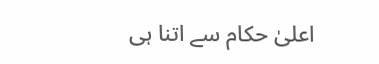اعلیٰ حکام سے اتنا ہی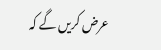عرض کریں گے کہ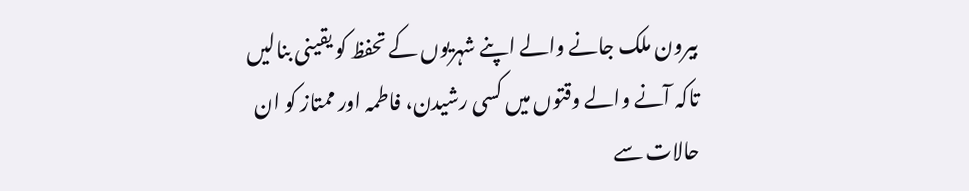بیرون ملک جانے والے اپنے شہریوں کے تحفظ کو یقینی بنالیں تاکہ آنے والے وقتوں میں کسی رشیدن، فاطمہ اور ممتاز کو ان حالات سے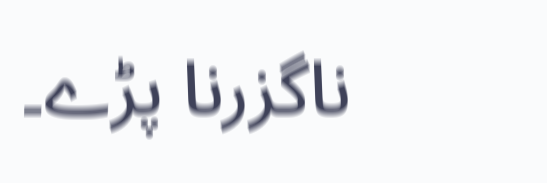ناگزرنا پڑے۔